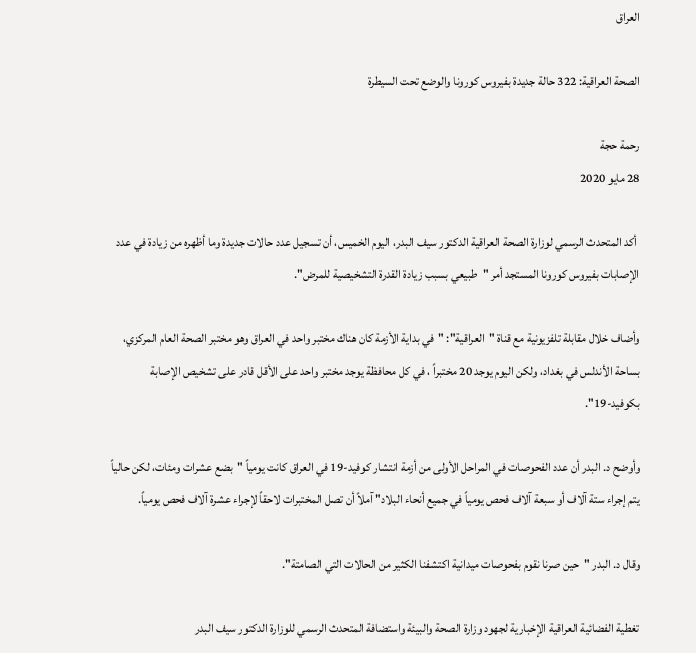العراق

الصحة العراقية: 322 حالة جديدة بفيروس كورونا والوضع تحت السيطرة

رحمة حجة
28 مايو 2020

 أكد المتحدث الرسمي لوزارة الصحة العراقية الدكتور سيف البدر، اليوم الخميس، أن تسجيل عدد حالات جديدة وما أظهره من زيادة في عدد الإصابات بفيروس كورونا المستجد أمر "طبيعي بسبب زيادة القدرة التشخيصية للمرض".

وأضاف خلال مقابلة تلفزيونية مع قناة "العراقية": "في بداية الأزمة كان هناك مختبر واحد في العراق وهو مختبر الصحة العام المركزي، بساحة الأندلس في بغداد، ولكن اليوم يوجد 20 مختبراً ، في كل محافظة يوجد مختبر واحد على الأقل قادر على تشخيص الإصابة بكوفيد-19".

وأوضح د. البدر أن عدد الفحوصات في المراحل الأولى من أزمة انتشار كوفيد-19 في العراق كانت يومياً "بضع عشرات ومئات، لكن حالياً يتم إجراء ستة آلاف أو سبعة آلاف فحص يومياً في جميع أنحاء البلاد" آملاً أن تصل المختبرات لاحقاً لإجراء عشرة آلاف فحص يومياً.

وقال د. البدر "حين صرنا نقوم بفحوصات ميدانية اكتشفنا الكثير من الحالات التي الصامتة".

تغطية الفضائية العراقية الإخبارية لجهود وزارة الصحة والبيئة واستضافة المتحدث الرسمي للوزارة الدكتور سيف البدر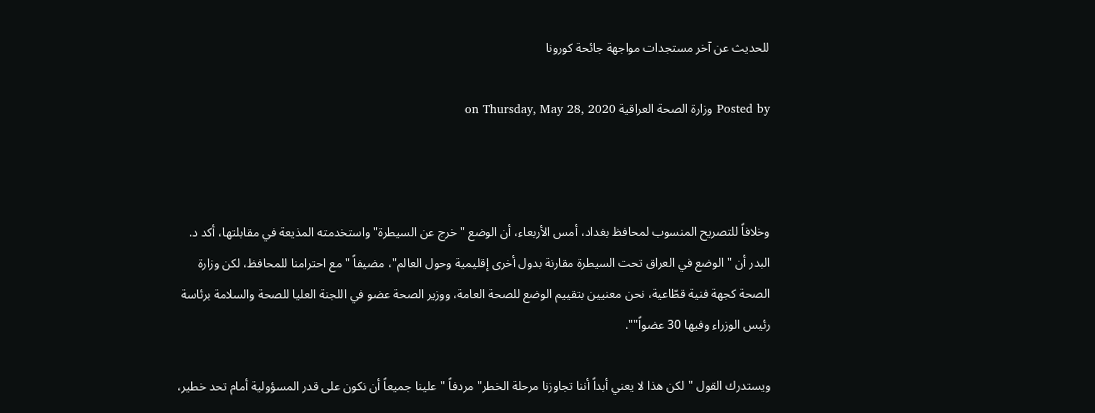للحديث عن آخر مستجدات مواجهة جائحة كورونا

Posted by وزارة الصحة العراقية on Thursday, May 28, 2020



وخلافاً للتصريح المنسوب لمحافظ بغداد، أمس الأربعاء، أن الوضع "خرج عن السيطرة" واستخدمته المذيعة في مقابلتها، أكد د. البدر أن "الوضع في العراق تحت السيطرة مقارنة بدول أخرى إقليمية وحول العالم"، مضيفاً "مع احترامنا للمحافظ، لكن وزارة الصحة كجهة فنية قطّاعية، نحن معنيين بتقييم الوضع للصحة العامة، ووزير الصحة عضو في اللجنة العليا للصحة والسلامة برئاسة رئيس الوزراء وفيها 30 عضواً"".

ويستدرك القول "لكن هذا لا يعني أبداً أننا تجاوزنا مرحلة الخطر" مردفاً "علينا جميعاً أن نكون على قدر المسؤولية أمام تحد خطير،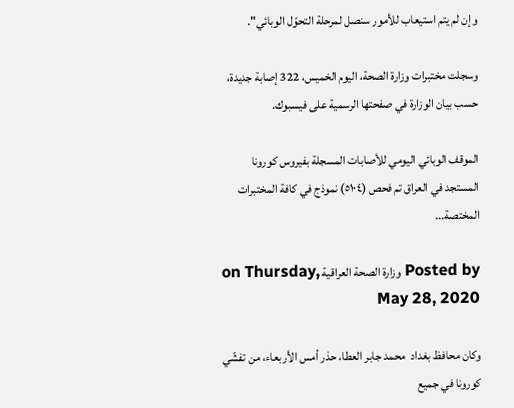وإن لم يتم استيعاب للأمور سنصل لمرحلة التحوّل الوبائي".

وسجلت مختبرات وزارة الصحة، اليوم الخميس، 322 إصابة جديدة، حسب بيان الوزارة في صفحتها الرسمية على فيسبوك.

الموقف الوبائي اليومي للأصابات المسجلة بفيروس كورونا المستجد في العراق تم فحص (٥١٠٤) نموذج في كافة المختبرات المختصة...

Posted by وزارة الصحة العراقية on Thursday, May 28, 2020

وكان محافظ بغداد  محمد جابر العطا، حذر أمس الأربعاء، من تفشّي كورونا في جميع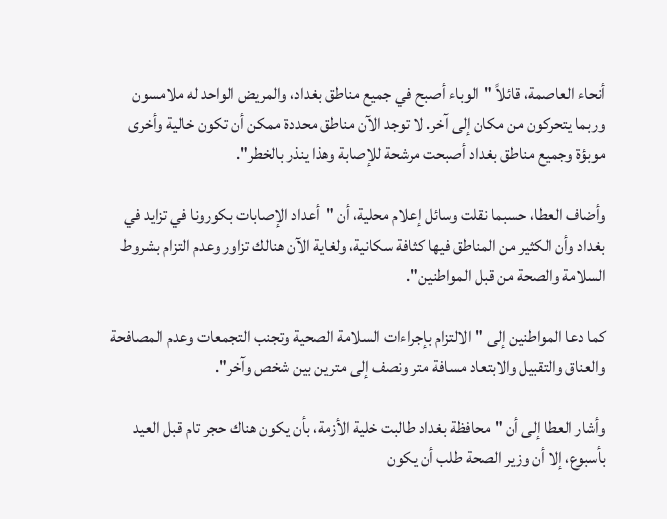أنحاء العاصمة، قائلاً "الوباء أصبح في جميع مناطق بغداد، والمريض الواحد له ملامسون وربما يتحركون من مكان إلى آخر. لا توجد الآن مناطق محددة ممكن أن تكون خالية وأخرى موبؤة وجميع مناطق بغداد أصبحت مرشحة للإصابة وهذا ينذر بالخطر".

وأضاف العطا، حسبما نقلت وسائل إعلام محلية، أن "أعداد الإصابات بكورونا في تزايد في بغداد وأن الكثير من المناطق فيها كثافة سكانية، ولغاية الآن هنالك تزاور وعدم التزام بشروط السلامة والصحة من قبل المواطنين".

كما دعا المواطنين إلى "الالتزام بإجراءات السلامة الصحية وتجنب التجمعات وعدم المصافحة والعناق والتقبيل والابتعاد مسافة متر ونصف إلى مترين بين شخص وآخر".

وأشار العطا إلى أن "محافظة بغداد طالبت خلية الأزمة، بأن يكون هناك حجر تام قبل العيد بأسبوع، إلا أن وزير الصحة طلب أن يكون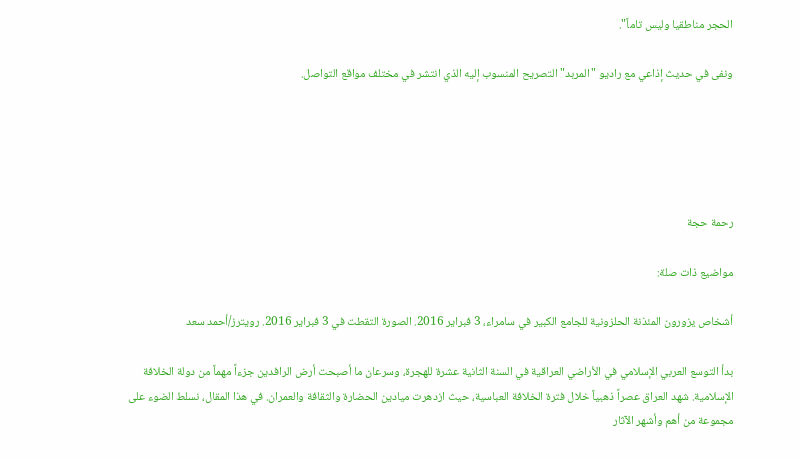الحجر مناطقيا وليس تاماً".

ونفى في حديث إذاعي مع راديو "المربد" التصريح المنسوب إليه الذي انتشر في مختلف مواقع التواصل.





رحمة حجة

مواضيع ذات صلة:

أشخاص يزورون المئذنة الحلزونية للجامع الكبير في سامراء، 3 فبراير 2016. الصورة التقطت في 3 فبراير 2016. رويترز/أحمد سعد

بدأ التوسع العربي الإسلامي في الأراضي العراقية في السنة الثانية عشرة للهجرة، وسرعان ما أصبحت أرض الرافدين جزءاً مهماً من دولة الخلافة الإسلامية. شهد العراق عصراً ذهبياً خلال فترة الخلافة العباسية، حيث ازدهرت ميادين الحضارة والثقافة والعمران. في هذا المقال، نسلط الضوء على مجموعة من أهم وأشهر الآثار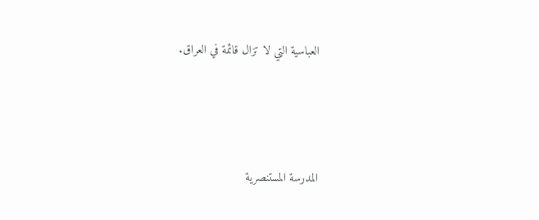العباسية التي لا تزال قائمة في العراق.



المدرسة المستنصرية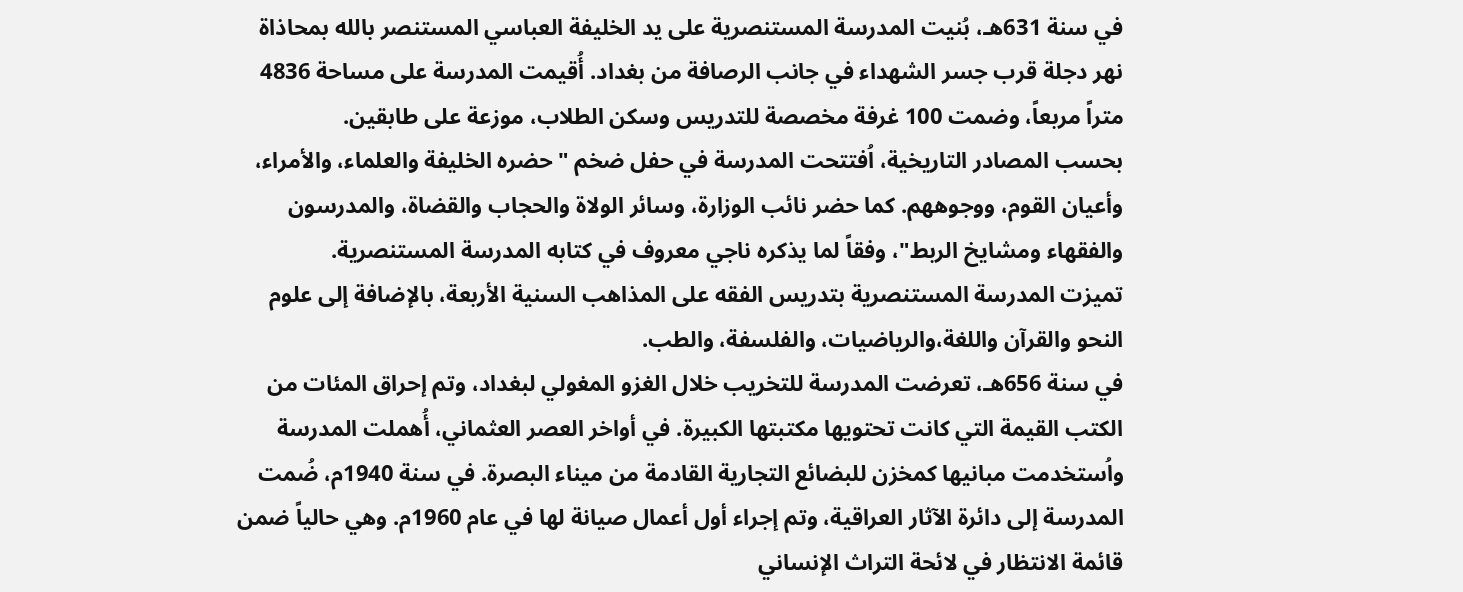في سنة 631هـ، بُنيت المدرسة المستنصرية على يد الخليفة العباسي المستنصر بالله بمحاذاة نهر دجلة قرب جسر الشهداء في جانب الرصافة من بغداد. أُقيمت المدرسة على مساحة 4836 متراً مربعاً، وضمت 100 غرفة مخصصة للتدريس وسكن الطلاب، موزعة على طابقين.
بحسب المصادر التاريخية، اُفتتحت المدرسة في حفل ضخم "حضره الخليفة والعلماء، والأمراء، وأعيان القوم، ووجوههم. كما حضر نائب الوزارة، وسائر الولاة والحجاب والقضاة، والمدرسون والفقهاء ومشايخ الربط"، وفقاً لما يذكره ناجي معروف في كتابه المدرسة المستنصرية.
تميزت المدرسة المستنصرية بتدريس الفقه على المذاهب السنية الأربعة، بالإضافة إلى علوم النحو والقرآن واللغة،والرياضيات، والفلسفة، والطب.
في سنة 656هـ، تعرضت المدرسة للتخريب خلال الغزو المغولي لبغداد، وتم إحراق المئات من الكتب القيمة التي كانت تحتويها مكتبتها الكبيرة. في أواخر العصر العثماني، أُهملت المدرسة واُستخدمت مبانيها كمخزن للبضائع التجارية القادمة من ميناء البصرة. في سنة 1940م، ضُمت المدرسة إلى دائرة الآثار العراقية، وتم إجراء أول أعمال صيانة لها في عام 1960م. وهي حالياً ضمن قائمة الانتظار في لائحة التراث الإنساني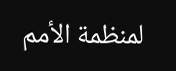لمنظمة الأمم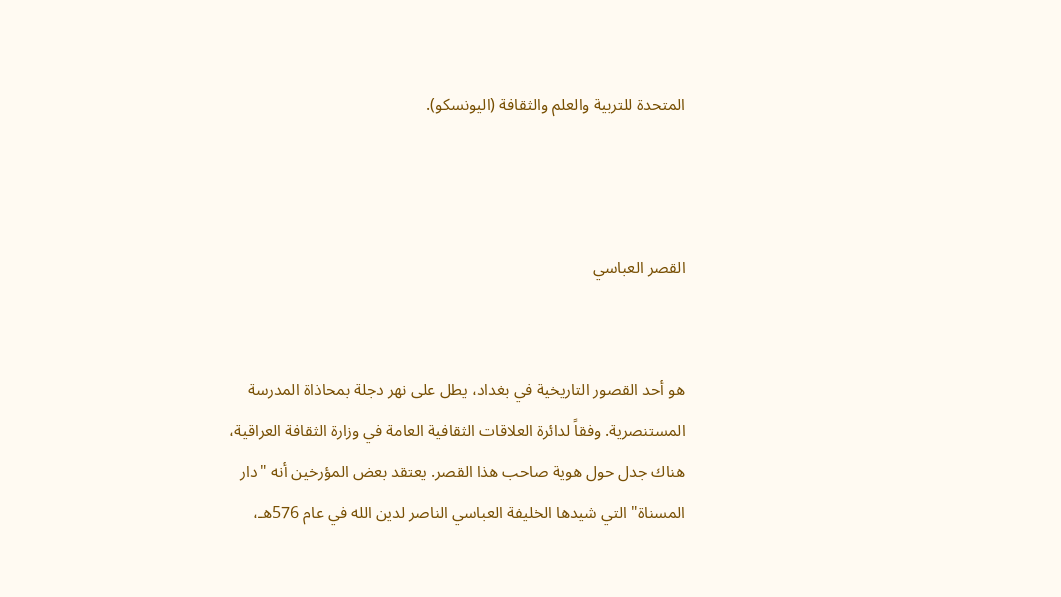المتحدة للتربية والعلم والثقافة (اليونسكو).



القصر العباسي


هو أحد القصور التاريخية في بغداد، يطل على نهر دجلة بمحاذاة المدرسة المستنصرية. وفقاً لدائرة العلاقات الثقافية العامة في وزارة الثقافة العراقية، هناك جدل حول هوية صاحب هذا القصر. يعتقد بعض المؤرخين أنه "دار المسناة" التي شيدها الخليفة العباسي الناصر لدين الله في عام 576هـ،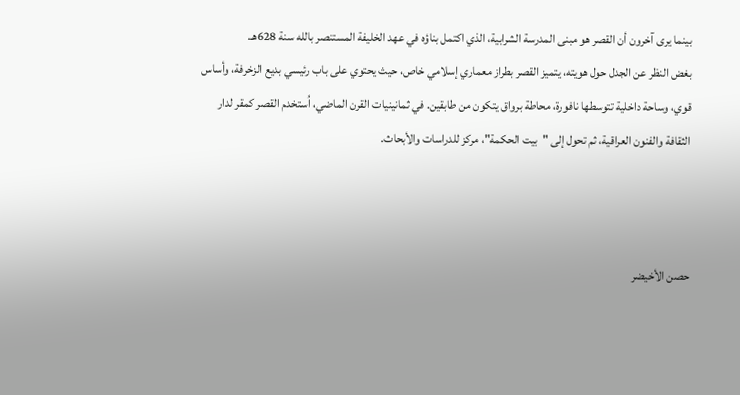بينما يرى آخرون أن القصر هو مبنى المدرسة الشرابية، الذي اكتمل بناؤه في عهد الخليفة المستنصر بالله سنة 628هـ.
بغض النظر عن الجدل حول هويته، يتميز القصر بطراز معماري إسلامي خاص، حيث يحتوي على باب رئيسي بديع الزخرفة، وأساس قوي، وساحة داخلية تتوسطها نافورة، محاطة برواق يتكون من طابقين. في ثمانينيات القرن الماضي، اُستخدم القصر كمقر لدار الثقافة والفنون العراقية، ثم تحول إلى "بيت الحكمة"، مركز للدراسات والأبحاث.



حصن الأخيضر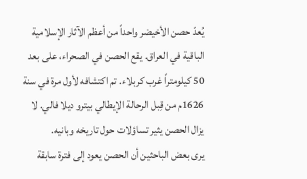يُعدّ حصن الأخيضر واحداً من أعظم الآثار الإسلامية الباقية في العراق. يقع الحصن في الصحراء، على بعد 50 كيلومتراً غرب كربلاء. تم اكتشافه لأول مرة في سنة 1626م من قِبل الرحالة الإيطالي بيترو ديلا فالي. لا يزال الحصن يثير تساؤلات حول تاريخه وبانيه.
يرى بعض الباحثين أن الحصن يعود إلى فترة سابقة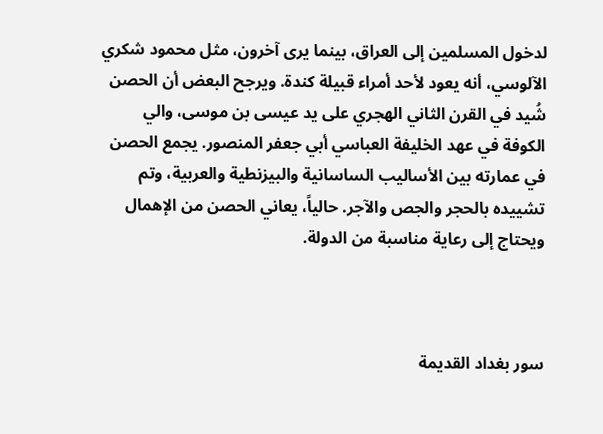لدخول المسلمين إلى العراق، بينما يرى آخرون، مثل محمود شكري الآلوسي، أنه يعود لأحد أمراء قبيلة كندة. ويرجح البعض أن الحصن شُيد في القرن الثاني الهجري على يد عيسى بن موسى، والي الكوفة في عهد الخليفة العباسي أبي جعفر المنصور. يجمع الحصن في عمارته بين الأساليب الساسانية والبيزنطية والعربية، وتم تشييده بالحجر والجص والآجر. حالياً، يعاني الحصن من الإهمال ويحتاج إلى رعاية مناسبة من الدولة.



سور بغداد القديمة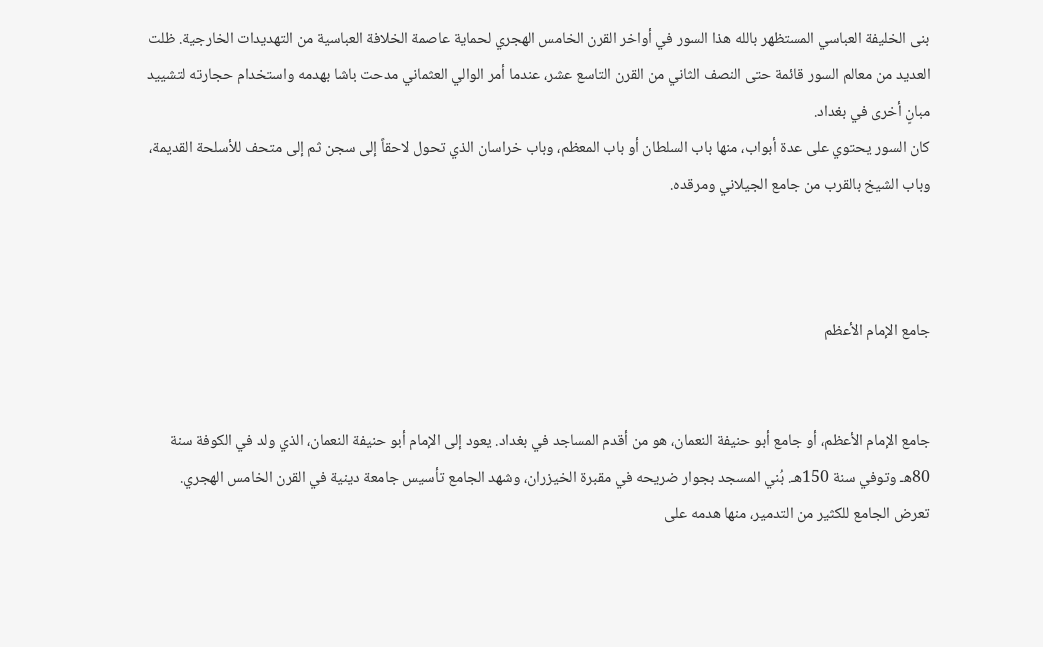بنى الخليفة العباسي المستظهر بالله هذا السور في أواخر القرن الخامس الهجري لحماية عاصمة الخلافة العباسية من التهديدات الخارجية. ظلت العديد من معالم السور قائمة حتى النصف الثاني من القرن التاسع عشر، عندما أمر الوالي العثماني مدحت باشا بهدمه واستخدام حجارته لتشييد مبانٍ أخرى في بغداد.
كان السور يحتوي على عدة أبواب، منها باب السلطان أو باب المعظم، وباب خراسان الذي تحول لاحقاً إلى سجن ثم إلى متحف للأسلحة القديمة، وباب الشيخ بالقرب من جامع الجيلاني ومرقده.



جامع الإمام الأعظم


جامع الإمام الأعظم، أو جامع أبو حنيفة النعمان، هو من أقدم المساجد في بغداد. يعود إلى الإمام أبو حنيفة النعمان، الذي ولد في الكوفة سنة 80هـ وتوفي سنة 150هـ. بُني المسجد بجوار ضريحه في مقبرة الخيزران، وشهد الجامع تأسيس جامعة دينية في القرن الخامس الهجري.
تعرض الجامع للكثير من التدمير، منها هدمه على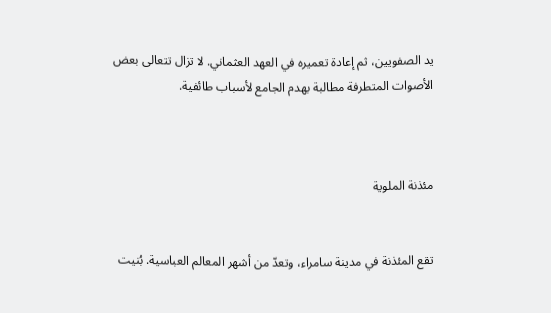يد الصفويين، ثم إعادة تعميره في العهد العثماني. لا تزال تتعالى بعض الأصوات المتطرفة مطالبة بهدم الجامع لأسباب طائفية.



مئذنة الملوية


تقع المئذنة في مدينة سامراء، وتعدّ من أشهر المعالم العباسية. بُنيت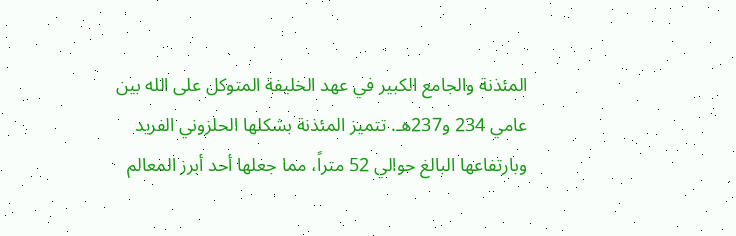المئذنة والجامع الكبير في عهد الخليفة المتوكل على الله بين عامي 234 و237هـ. تتميز المئذنة بشكلها الحلزوني الفريد وبارتفاعها البالغ حوالي 52 متراً، مما جعلها أحد أبرز المعالم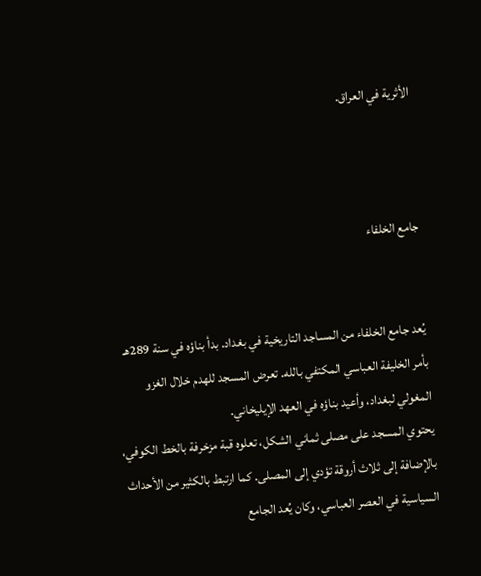الأثرية في العراق.



جامع الخلفاء


يُعد جامع الخلفاء من المساجد التاريخية في بغداد. بدأ بناؤه في سنة 289هـ بأمر الخليفة العباسي المكتفي بالله. تعرض المسجد للهدم خلال الغزو المغولي لبغداد، وأعيد بناؤه في العهد الإيليخاني.
يحتوي المسجد على مصلى ثماني الشكل، تعلوه قبة مزخرفة بالخط الكوفي، بالإضافة إلى ثلاث أروقة تؤدي إلى المصلى. كما ارتبط بالكثير من الأحداث السياسية في العصر العباسي، وكان يُعد الجامع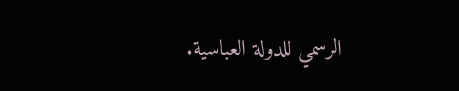الرسمي للدولة العباسية.